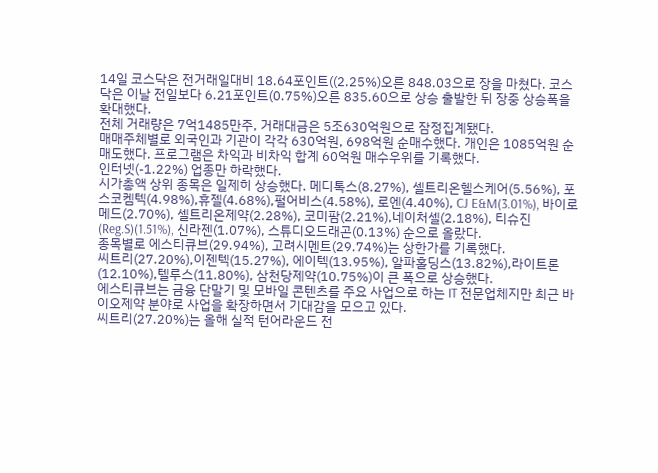14일 코스닥은 전거래일대비 18.64포인트((2.25%)오른 848.03으로 장을 마쳤다. 코스닥은 이날 전일보다 6.21포인트(0.75%)오른 835.60으로 상승 출발한 뒤 장중 상승폭을 확대했다.
전체 거래량은 7억1485만주, 거래대금은 5조630억원으로 잠정집계됐다.
매매주체별로 외국인과 기관이 각각 630억원, 698억원 순매수했다. 개인은 1085억원 순매도했다. 프로그램은 차익과 비차익 합계 60억원 매수우위를 기록했다.
인터넷(-1.22%) 업종만 하락했다.
시가총액 상위 종목은 일제히 상승했다. 메디톡스(8.27%), 셀트리온헬스케어(5.56%), 포스코켐텍(4.98%),휴젤(4.68%),펄어비스(4.58%), 로엔(4.40%), CJ E&M(3.01%), 바이로메드(2.70%), 셀트리온제약(2.28%), 코미팜(2.21%),네이처셀(2.18%), 티슈진(Reg.S)(1.51%), 신라젠(1.07%), 스튜디오드래곤(0.13%) 순으로 올랐다.
종목별로 에스티큐브(29.94%), 고려시멘트(29.74%)는 상한가를 기록했다.
씨트리(27.20%),이젠텍(15.27%), 에이텍(13.95%), 알파홀딩스(13.82%),라이트론(12.10%),텔루스(11.80%), 삼천당제약(10.75%)이 큰 폭으로 상승했다.
에스티큐브는 금융 단말기 및 모바일 콘텐츠를 주요 사업으로 하는 IT 전문업체지만 최근 바이오제약 분야로 사업을 확장하면서 기대감을 모으고 있다.
씨트리(27.20%)는 올해 실적 턴어라운드 전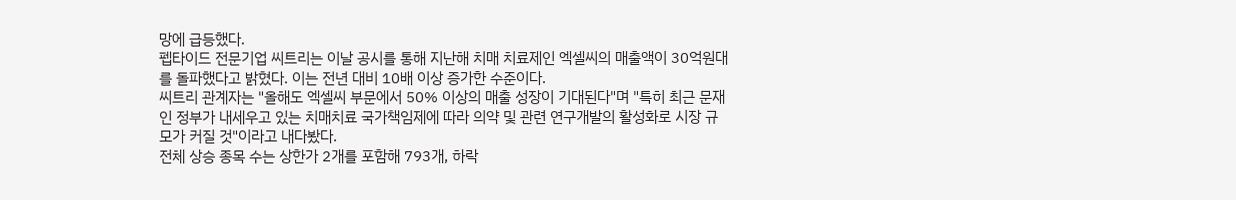망에 급등했다.
펩타이드 전문기업 씨트리는 이날 공시를 통해 지난해 치매 치료제인 엑셀씨의 매출액이 30억원대를 돌파했다고 밝혔다. 이는 전년 대비 10배 이상 증가한 수준이다.
씨트리 관계자는 "올해도 엑셀씨 부문에서 50% 이상의 매출 성장이 기대된다"며 "특히 최근 문재인 정부가 내세우고 있는 치매치료 국가책임제에 따라 의약 및 관련 연구개발의 활성화로 시장 규모가 커질 것"이라고 내다봤다.
전체 상승 종목 수는 상한가 2개를 포함해 793개, 하락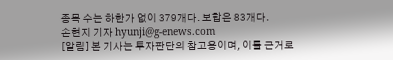종목 수는 하한가 없이 379개다. 보합은 83개다.
손현지 기자 hyunji@g-enews.com
[알림] 본 기사는 투자판단의 참고용이며, 이를 근거로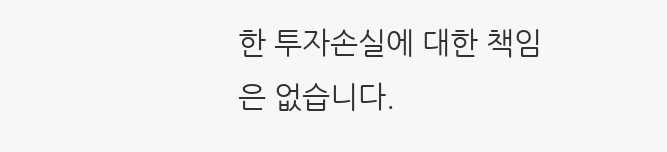한 투자손실에 대한 책임은 없습니다.